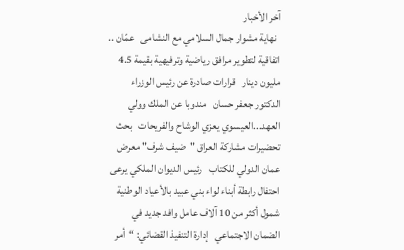آخر الأخبار
  نهاية مشوار جمال السلامي مع النشامى   عمّان .. اتفاقية لتطوير مرافق رياضية وترفيهية بقيمة 4.5 مليون دينار   قرارات صادرة عن رئيس الوزراء الدكتور جعفر حسان   مندوبا عن الملك وولي العهد...العيسوي يعزي الوشاح والفريحات   بحث تحضيرات مشاركة العراق "ضيف شرف" معرض عمان الدولي للكتاب   رئيس الديوان الملكي يرعى احتفال رابطة أبناء لواء بني عبيد بالأعياد الوطنية   شمول أكثر من 10 آلاف عامل وافد جديد في الضمان الاجتماعي   إدارة التنفيذ القضائي: “أمر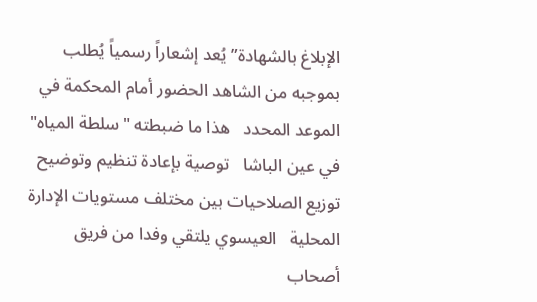الإبلاغ بالشهادة” يُعد إشعاراً رسمياً يُطلب بموجبه من الشاهد الحضور أمام المحكمة في الموعد المحدد   هذا ما ضبطته "سلطة المياه" في عين الباشا   توصية بإعادة تنظيم وتوضيح توزيع الصلاحيات بين مختلف مستويات الإدارة المحلية   العيسوي يلتقي وفدا من فريق أصحاب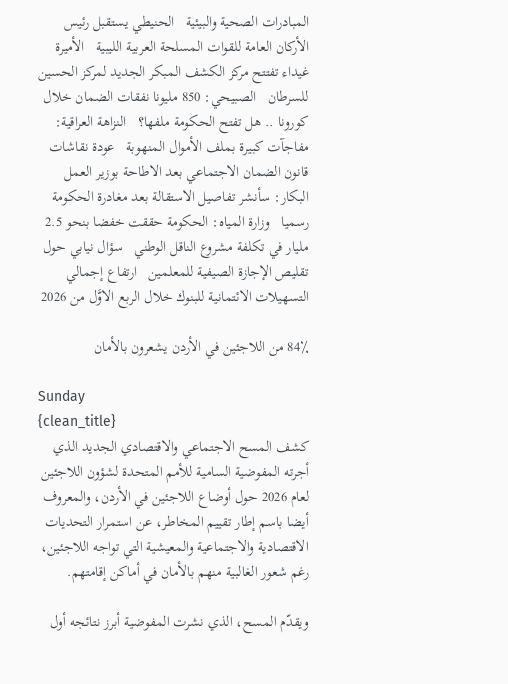المبادرات الصحية والبيئية   الحنيطي يستقبل رئيس الأركان العامة للقوات المسلحة العربية الليبية   الأميرة غيداء تفتتح مركز الكشف المبكر الجديد لمركز الحسين للسرطان   الصبيحي: 850 مليونا نفقات الضمان خلال كورونا .. هل تفتح الحكومة ملفها؟   النزاهة العراقية: مفاجآت كبيرة بملف الأموال المنهوبة   عودة نقاشات قانون الضمان الاجتماعي بعد الاطاحة بوزير العمل   البكار: سأنشر تفاصيل الاستقالة بعد مغادرة الحكومة رسميا   وزارة المياه: الحكومة حققت خفضا بنحو 2.5 مليار في تكلفة مشروع الناقل الوطني   سؤال نيابي حول تقليص الإجازة الصيفية للمعلمين   ارتفاع إجمالي التسهيلات الائتمانية للبنوك خلال الربع الاوَّل من 2026

84٪ من اللاجئين في الأردن يشعرون بالأمان

Sunday
{clean_title}
كشف المسح الاجتماعي والاقتصادي الجديد الذي أجرته المفوضية السامية للأمم المتحدة لشؤون اللاجئين لعام 2026 حول أوضاع اللاجئين في الأردن، والمعروف أيضا باسم إطار تقييم المخاطر، عن استمرار التحديات الاقتصادية والاجتماعية والمعيشية التي تواجه اللاجئين، رغم شعور الغالبية منهم بالأمان في أماكن إقامتهم.

ويقدّم المسح، الذي نشرت المفوضية أبرز نتائجه أول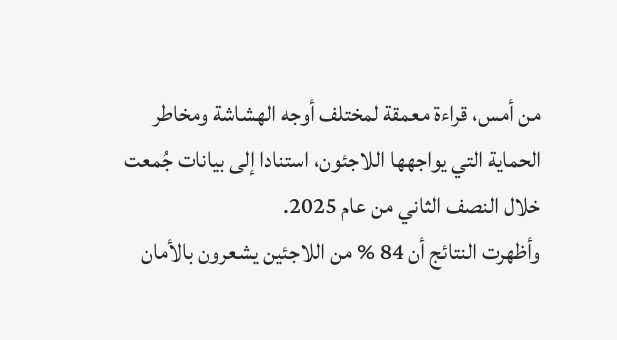من أمس، قراءة معمقة لمختلف أوجه الهشاشة ومخاطر الحماية التي يواجهها اللاجئون، استنادا إلى بيانات جُمعت خلال النصف الثاني من عام 2025.
وأظهرت النتائج أن 84 % من اللاجئين يشعرون بالأمان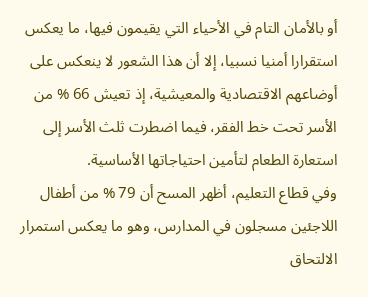أو بالأمان التام في الأحياء التي يقيمون فيها، ما يعكس استقرارا أمنيا نسبيا، إلا أن هذا الشعور لا ينعكس على أوضاعهم الاقتصادية والمعيشية، إذ تعيش 66 % من الأسر تحت خط الفقر، فيما اضطرت ثلث الأسر إلى استعارة الطعام لتأمين احتياجاتها الأساسية.
وفي قطاع التعليم، أظهر المسح أن 79 % من أطفال اللاجئين مسجلون في المدارس، وهو ما يعكس استمرار الالتحاق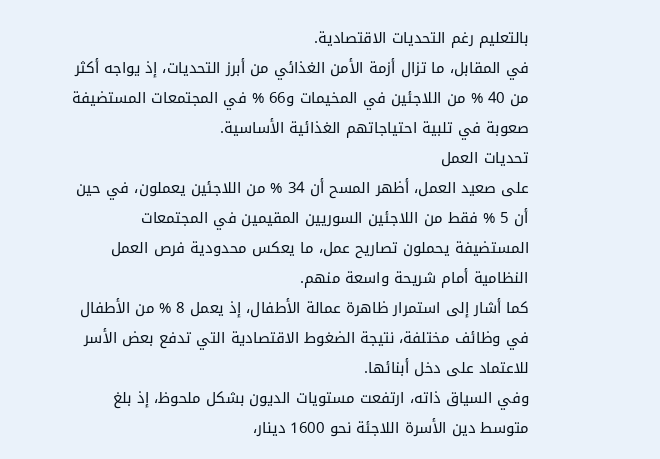بالتعليم رغم التحديات الاقتصادية.
في المقابل، ما تزال أزمة الأمن الغذائي من أبرز التحديات، إذ يواجه أكثر من 40 % من اللاجئين في المخيمات و66 % في المجتمعات المستضيفة صعوبة في تلبية احتياجاتهم الغذائية الأساسية.
تحديات العمل
على صعيد العمل، أظهر المسح أن 34 % من اللاجئين يعملون، في حين أن 5 % فقط من اللاجئين السوريين المقيمين في المجتمعات المستضيفة يحملون تصاريح عمل، ما يعكس محدودية فرص العمل النظامية أمام شريحة واسعة منهم.
كما أشار إلى استمرار ظاهرة عمالة الأطفال، إذ يعمل 8 % من الأطفال في وظائف مختلفة، نتيجة الضغوط الاقتصادية التي تدفع بعض الأسر للاعتماد على دخل أبنائها.
وفي السياق ذاته، ارتفعت مستويات الديون بشكل ملحوظ، إذ بلغ متوسط دين الأسرة اللاجئة نحو 1600 دينار،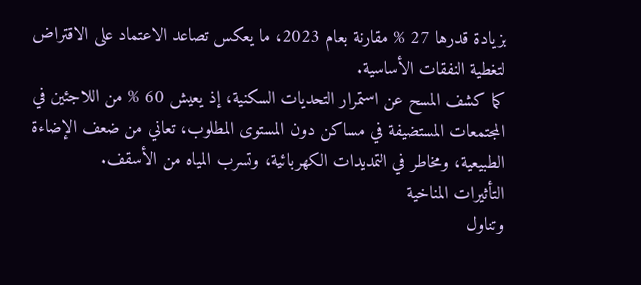بزيادة قدرها 27 % مقارنة بعام 2023، ما يعكس تصاعد الاعتماد على الاقتراض لتغطية النفقات الأساسية.
كما كشف المسح عن استمرار التحديات السكنية، إذ يعيش 60 % من اللاجئين في المجتمعات المستضيفة في مساكن دون المستوى المطلوب، تعاني من ضعف الإضاءة الطبيعية، ومخاطر في التمديدات الكهربائية، وتسرب المياه من الأسقف.
التأثيرات المناخية
وتناول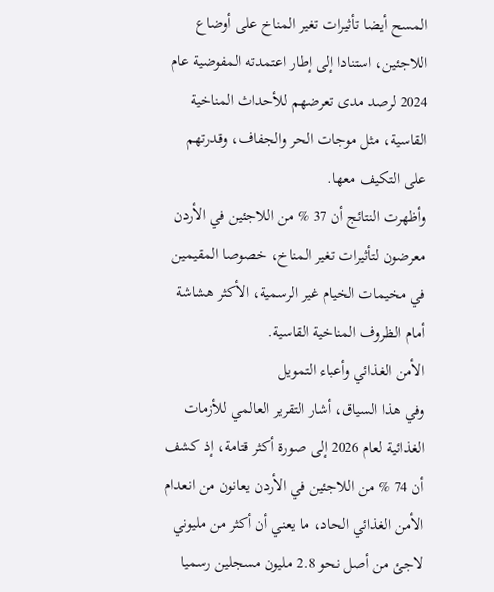المسح أيضا تأثيرات تغير المناخ على أوضاع اللاجئين، استنادا إلى إطار اعتمدته المفوضية عام 2024 لرصد مدى تعرضهم للأحداث المناخية القاسية، مثل موجات الحر والجفاف، وقدرتهم على التكيف معها.
وأظهرت النتائج أن 37 % من اللاجئين في الأردن معرضون لتأثيرات تغير المناخ، خصوصا المقيمين في مخيمات الخيام غير الرسمية، الأكثر هشاشة أمام الظروف المناخية القاسية.
الأمن الغذائي وأعباء التمويل
وفي هذا السياق، أشار التقرير العالمي للأزمات الغذائية لعام 2026 إلى صورة أكثر قتامة، إذ كشف أن 74 % من اللاجئين في الأردن يعانون من انعدام الأمن الغذائي الحاد، ما يعني أن أكثر من مليوني لاجئ من أصل نحو 2.8 مليون مسجلين رسميا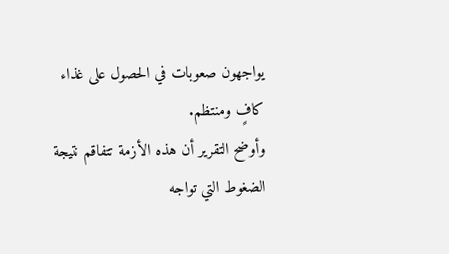يواجهون صعوبات في الحصول على غذاء كافٍ ومنتظم.
وأوضح التقرير أن هذه الأزمة تتفاقم نتيجة الضغوط التي تواجه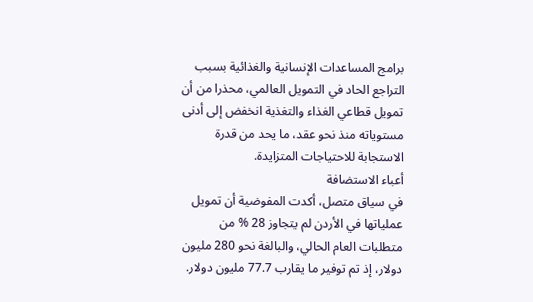برامج المساعدات الإنسانية والغذائية بسبب التراجع الحاد في التمويل العالمي، محذرا من أن تمويل قطاعي الغذاء والتغذية انخفض إلى أدنى مستوياته منذ نحو عقد، ما يحد من قدرة الاستجابة للاحتياجات المتزايدة.
أعباء الاستضافة
في سياق متصل، أكدت المفوضية أن تمويل عملياتها في الأردن لم يتجاوز 28 % من متطلبات العام الحالي، والبالغة نحو 280 مليون دولار، إذ تم توفير ما يقارب 77.7 مليون دولار.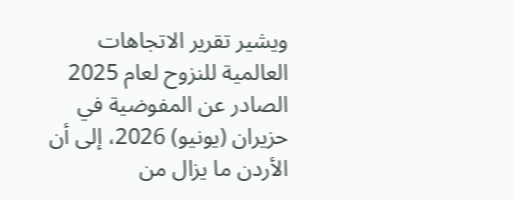ويشير تقرير الاتجاهات العالمية للنزوح لعام 2025 الصادر عن المفوضية في حزيران (يونيو) 2026، إلى أن الأردن ما يزال من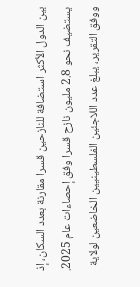بين الدول الأكثر استضافة للنازحين قسرا مقارنة بعدد السكان، إذ يستضيف نحو 2.8 مليون نازح قسرا وفق إحصاءات عام 2025.
ووفق التقرير، يبلغ عدد اللاجئين الفلسطينيين الخاضعين لولاية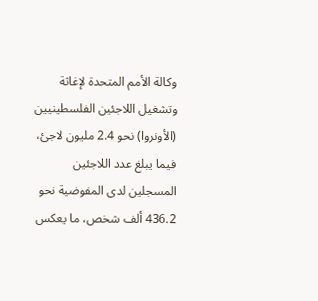وكالة الأمم المتحدة لإغاثة وتشغيل اللاجئين الفلسطينيين (الأونروا) نحو 2.4 مليون لاجئ، فيما يبلغ عدد اللاجئين المسجلين لدى المفوضية نحو 436.2 ألف شخص، ما يعكس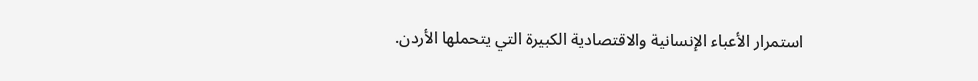استمرار الأعباء الإنسانية والاقتصادية الكبيرة التي يتحملها الأردن.